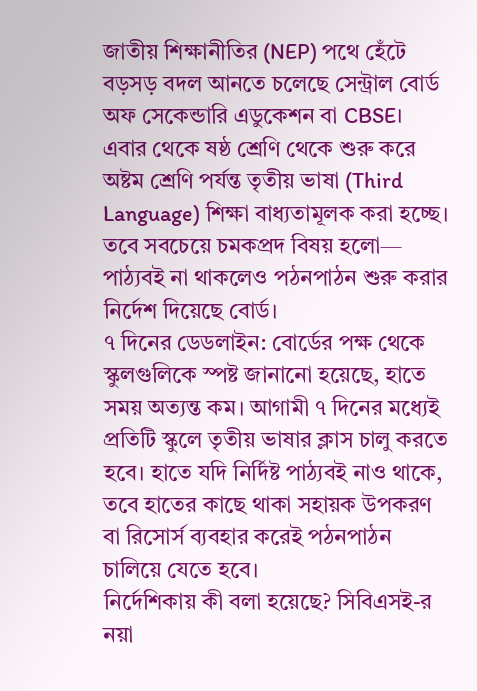জাতীয় শিক্ষানীতির (NEP) পথে হেঁটে বড়সড় বদল আনতে চলেছে সেন্ট্রাল বোর্ড অফ সেকেন্ডারি এডুকেশন বা CBSE। এবার থেকে ষষ্ঠ শ্রেণি থেকে শুরু করে অষ্টম শ্রেণি পর্যন্ত তৃতীয় ভাষা (Third Language) শিক্ষা বাধ্যতামূলক করা হচ্ছে। তবে সবচেয়ে চমকপ্রদ বিষয় হলো— পাঠ্যবই না থাকলেও পঠনপাঠন শুরু করার নির্দেশ দিয়েছে বোর্ড।
৭ দিনের ডেডলাইন: বোর্ডের পক্ষ থেকে স্কুলগুলিকে স্পষ্ট জানানো হয়েছে, হাতে সময় অত্যন্ত কম। আগামী ৭ দিনের মধ্যেই প্রতিটি স্কুলে তৃতীয় ভাষার ক্লাস চালু করতে হবে। হাতে যদি নির্দিষ্ট পাঠ্যবই নাও থাকে, তবে হাতের কাছে থাকা সহায়ক উপকরণ বা রিসোর্স ব্যবহার করেই পঠনপাঠন চালিয়ে যেতে হবে।
নির্দেশিকায় কী বলা হয়েছে? সিবিএসই-র নয়া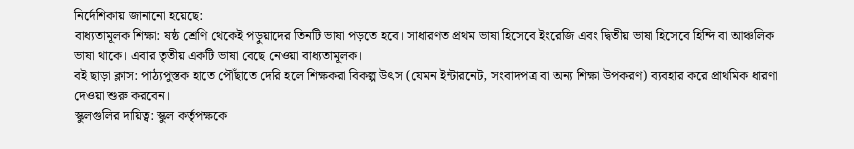নির্দেশিকায় জানানো হয়েছে:
বাধ্যতামূলক শিক্ষা: ষষ্ঠ শ্রেণি থেকেই পড়ুয়াদের তিনটি ভাষা পড়তে হবে। সাধারণত প্রথম ভাষা হিসেবে ইংরেজি এবং দ্বিতীয় ভাষা হিসেবে হিন্দি বা আঞ্চলিক ভাষা থাকে। এবার তৃতীয় একটি ভাষা বেছে নেওয়া বাধ্যতামূলক।
বই ছাড়া ক্লাস: পাঠ্যপুস্তক হাতে পৌঁছাতে দেরি হলে শিক্ষকরা বিকল্প উৎস (যেমন ইন্টারনেট, সংবাদপত্র বা অন্য শিক্ষা উপকরণ) ব্যবহার করে প্রাথমিক ধারণা দেওয়া শুরু করবেন।
স্কুলগুলির দায়িত্ব: স্কুল কর্তৃপক্ষকে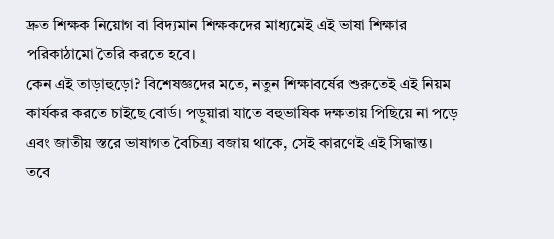দ্রুত শিক্ষক নিয়োগ বা বিদ্যমান শিক্ষকদের মাধ্যমেই এই ভাষা শিক্ষার পরিকাঠামো তৈরি করতে হবে।
কেন এই তাড়াহুড়ো? বিশেষজ্ঞদের মতে, নতুন শিক্ষাবর্ষের শুরুতেই এই নিয়ম কার্যকর করতে চাইছে বোর্ড। পড়ুয়ারা যাতে বহুভাষিক দক্ষতায় পিছিয়ে না পড়ে এবং জাতীয় স্তরে ভাষাগত বৈচিত্র্য বজায় থাকে, সেই কারণেই এই সিদ্ধান্ত।
তবে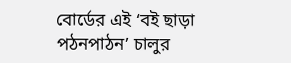বোর্ডের এই ‘বই ছাড়া পঠনপাঠন’ চালুর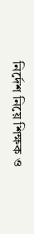নির্দেশ নিয়ে শিক্ষক ও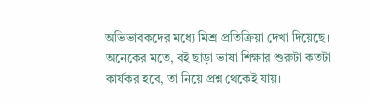অভিভাবকদের মধ্যে মিশ্র প্রতিক্রিয়া দেখা দিয়েছে। অনেকের মতে, বই ছাড়া ভাষা শিক্ষার শুরুটা কতটা কার্যকর হবে, তা নিয়ে প্রশ্ন থেকেই যায়।